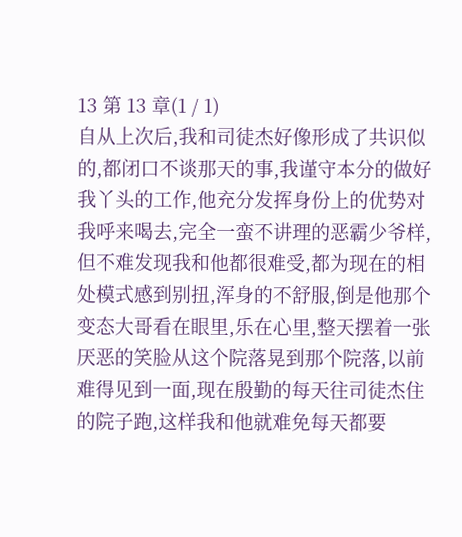13 第 13 章(1 / 1)
自从上次后,我和司徒杰好像形成了共识似的,都闭口不谈那天的事,我谨守本分的做好我丫头的工作,他充分发挥身份上的优势对我呼来喝去,完全一蛮不讲理的恶霸少爷样,但不难发现我和他都很难受,都为现在的相处模式感到别扭,浑身的不舒服,倒是他那个变态大哥看在眼里,乐在心里,整天摆着一张厌恶的笑脸从这个院落晃到那个院落,以前难得见到一面,现在殷勤的每天往司徒杰住的院子跑,这样我和他就难免每天都要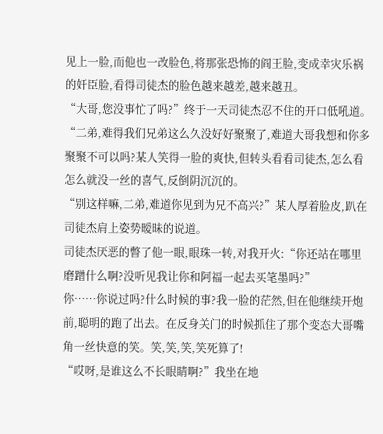见上一脸,而他也一改脸色,将那张恐怖的阎王脸,变成幸灾乐祸的奸臣脸,看得司徒杰的脸色越来越差,越来越丑。
“大哥,您没事忙了吗?”终于一天司徒杰忍不住的开口低吼道。
“二弟,难得我们兄弟这么久没好好聚聚了,难道大哥我想和你多聚聚不可以吗?某人笑得一脸的爽快,但转头看看司徒杰,怎么看怎么就没一丝的喜气,反倒阴沉沉的。
“别这样嘛,二弟,难道你见到为兄不高兴?”某人厚着脸皮,趴在司徒杰肩上姿势暧昧的说道。
司徒杰厌恶的瞥了他一眼,眼珠一转,对我开火:“你还站在哪里磨蹭什么啊?没听见我让你和阿福一起去买笔墨吗?”
你……你说过吗?什么时候的事?我一脸的茫然,但在他继续开炮前,聪明的跑了出去。在反身关门的时候抓住了那个变态大哥嘴角一丝快意的笑。笑,笑,笑,笑死算了!
“哎呀,是谁这么不长眼睛啊?”我坐在地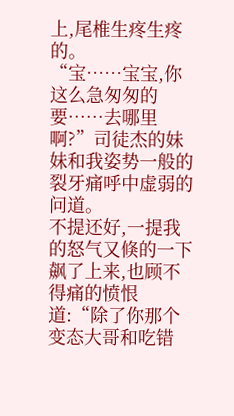上,尾椎生疼生疼的。
“宝……宝宝,你这么急匆匆的要……去哪里啊?”司徒杰的妹妹和我姿势一般的裂牙痛呼中虚弱的问道。
不提还好,一提我的怒气又倏的一下飙了上来,也顾不得痛的愤恨道:“除了你那个变态大哥和吃错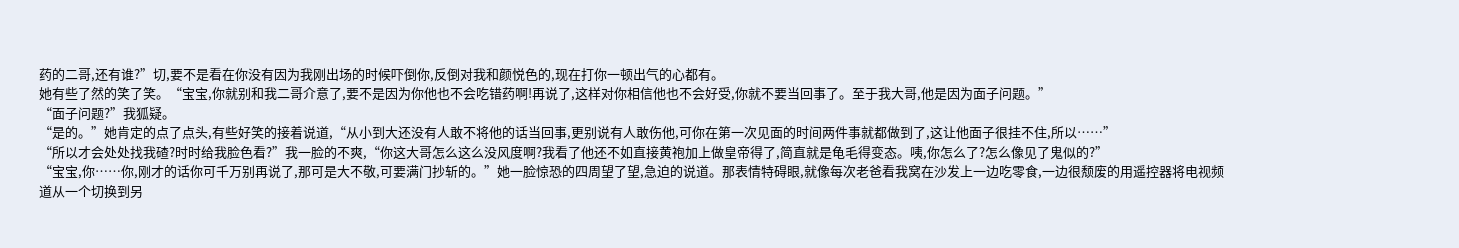药的二哥,还有谁?”切,要不是看在你没有因为我刚出场的时候吓倒你,反倒对我和颜悦色的,现在打你一顿出气的心都有。
她有些了然的笑了笑。“宝宝,你就别和我二哥介意了,要不是因为你他也不会吃错药啊!再说了,这样对你相信他也不会好受,你就不要当回事了。至于我大哥,他是因为面子问题。”
“面子问题?”我狐疑。
“是的。”她肯定的点了点头,有些好笑的接着说道,“从小到大还没有人敢不将他的话当回事,更别说有人敢伤他,可你在第一次见面的时间两件事就都做到了,这让他面子很挂不住,所以……”
“所以才会处处找我碴?时时给我脸色看?”我一脸的不爽,“你这大哥怎么这么没风度啊?我看了他还不如直接黄袍加上做皇帝得了,简直就是龟毛得变态。咦,你怎么了?怎么像见了鬼似的?”
“宝宝,你……你,刚才的话你可千万别再说了,那可是大不敬,可要满门抄斩的。”她一脸惊恐的四周望了望,急迫的说道。那表情特碍眼,就像每次老爸看我窝在沙发上一边吃零食,一边很颓废的用遥控器将电视频道从一个切换到另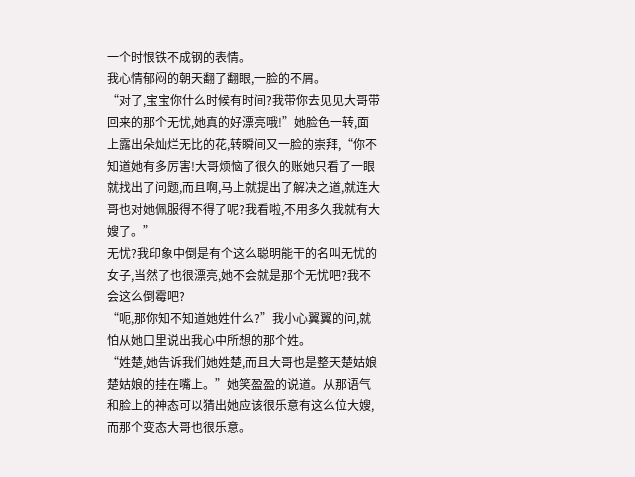一个时恨铁不成钢的表情。
我心情郁闷的朝天翻了翻眼,一脸的不屑。
“对了,宝宝你什么时候有时间?我带你去见见大哥带回来的那个无忧,她真的好漂亮哦!”她脸色一转,面上露出朵灿烂无比的花,转瞬间又一脸的崇拜,“你不知道她有多厉害!大哥烦恼了很久的账她只看了一眼就找出了问题,而且啊,马上就提出了解决之道,就连大哥也对她佩服得不得了呢?我看啦,不用多久我就有大嫂了。”
无忧?我印象中倒是有个这么聪明能干的名叫无忧的女子,当然了也很漂亮,她不会就是那个无忧吧?我不会这么倒霉吧?
“呃,那你知不知道她姓什么?”我小心翼翼的问,就怕从她口里说出我心中所想的那个姓。
“姓楚,她告诉我们她姓楚,而且大哥也是整天楚姑娘楚姑娘的挂在嘴上。”她笑盈盈的说道。从那语气和脸上的神态可以猜出她应该很乐意有这么位大嫂,而那个变态大哥也很乐意。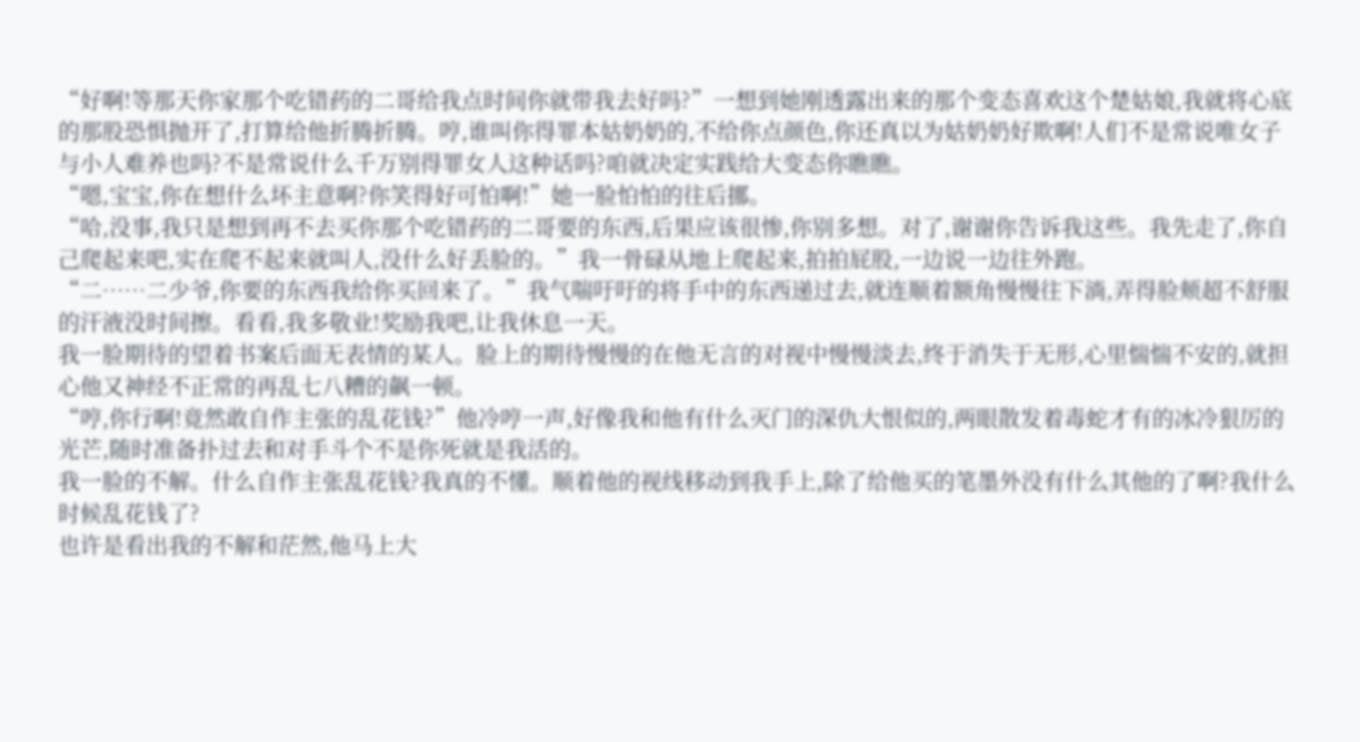“好啊!等那天你家那个吃错药的二哥给我点时间你就带我去好吗?”一想到她刚透露出来的那个变态喜欢这个楚姑娘,我就将心底的那股恐惧抛开了,打算给他折腾折腾。哼,谁叫你得罪本姑奶奶的,不给你点颜色,你还真以为姑奶奶好欺啊!人们不是常说唯女子与小人难养也吗?不是常说什么千万别得罪女人这种话吗?咱就决定实践给大变态你瞧瞧。
“嗯,宝宝,你在想什么坏主意啊?你笑得好可怕啊!”她一脸怕怕的往后挪。
“哈,没事,我只是想到再不去买你那个吃错药的二哥要的东西,后果应该很惨,你别多想。对了,谢谢你告诉我这些。我先走了,你自己爬起来吧,实在爬不起来就叫人,没什么好丢脸的。”我一骨碌从地上爬起来,拍拍屁股,一边说一边往外跑。
“二……二少爷,你要的东西我给你买回来了。”我气喘吁吁的将手中的东西递过去,就连顺着额角慢慢往下淌,弄得脸颊超不舒服的汗液没时间擦。看看,我多敬业!奖励我吧,让我休息一天。
我一脸期待的望着书案后面无表情的某人。脸上的期待慢慢的在他无言的对视中慢慢淡去,终于消失于无形,心里惴惴不安的,就担心他又神经不正常的再乱七八糟的飙一顿。
“哼,你行啊!竟然敢自作主张的乱花钱?”他冷哼一声,好像我和他有什么灭门的深仇大恨似的,两眼散发着毒蛇才有的冰冷狠厉的光芒,随时准备扑过去和对手斗个不是你死就是我活的。
我一脸的不解。什么自作主张乱花钱?我真的不懂。顺着他的视线移动到我手上,除了给他买的笔墨外没有什么其他的了啊?我什么时候乱花钱了?
也许是看出我的不解和茫然,他马上大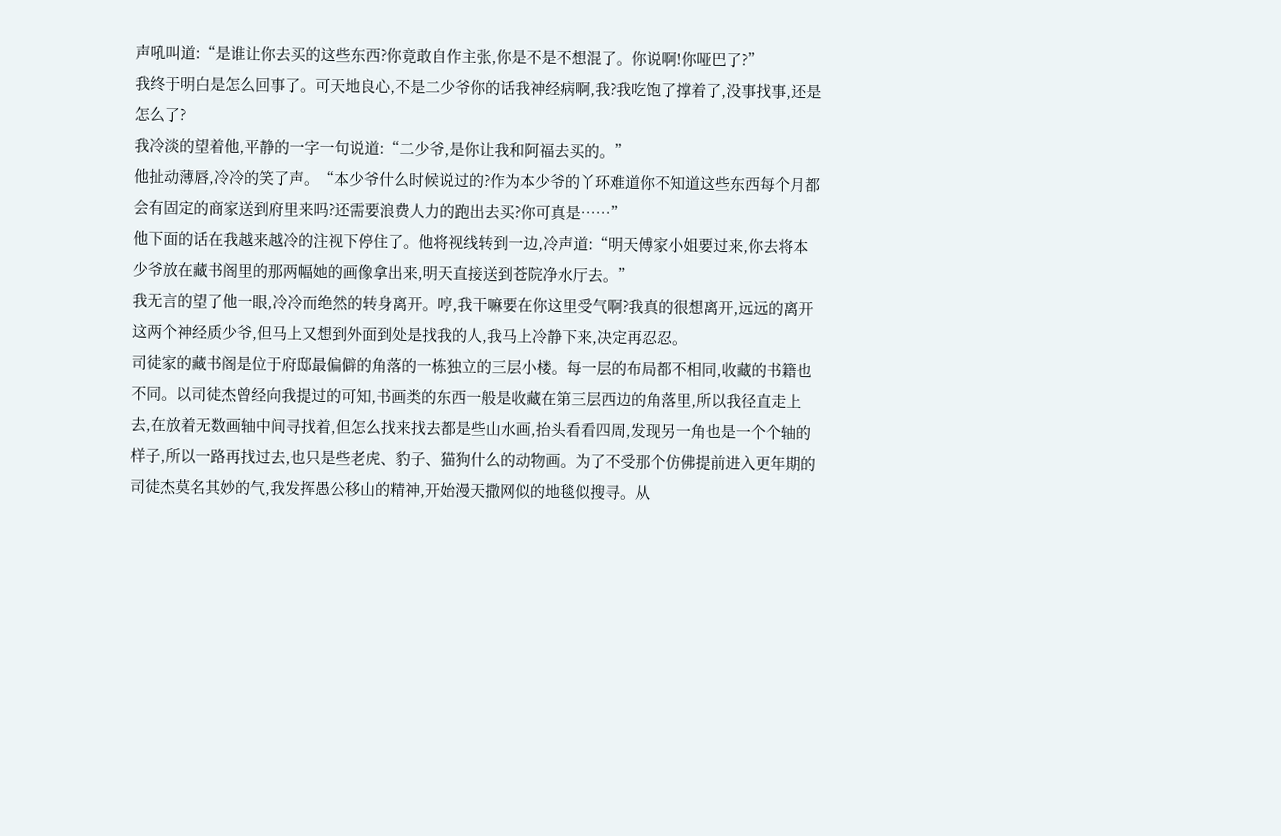声吼叫道:“是谁让你去买的这些东西?你竟敢自作主张,你是不是不想混了。你说啊!你哑巴了?”
我终于明白是怎么回事了。可天地良心,不是二少爷你的话我神经病啊,我?我吃饱了撑着了,没事找事,还是怎么了?
我冷淡的望着他,平静的一字一句说道:“二少爷,是你让我和阿福去买的。”
他扯动薄唇,冷冷的笑了声。“本少爷什么时候说过的?作为本少爷的丫环难道你不知道这些东西每个月都会有固定的商家送到府里来吗?还需要浪费人力的跑出去买?你可真是……”
他下面的话在我越来越冷的注视下停住了。他将视线转到一边,冷声道:“明天傅家小姐要过来,你去将本少爷放在藏书阁里的那两幅她的画像拿出来,明天直接送到苍院净水厅去。”
我无言的望了他一眼,冷冷而绝然的转身离开。哼,我干嘛要在你这里受气啊?我真的很想离开,远远的离开这两个神经质少爷,但马上又想到外面到处是找我的人,我马上冷静下来,决定再忍忍。
司徒家的藏书阁是位于府邸最偏僻的角落的一栋独立的三层小楼。每一层的布局都不相同,收藏的书籍也不同。以司徒杰曾经向我提过的可知,书画类的东西一般是收藏在第三层西边的角落里,所以我径直走上去,在放着无数画轴中间寻找着,但怎么找来找去都是些山水画,抬头看看四周,发现另一角也是一个个轴的样子,所以一路再找过去,也只是些老虎、豹子、猫狗什么的动物画。为了不受那个仿佛提前进入更年期的司徒杰莫名其妙的气,我发挥愚公移山的精神,开始漫天撒网似的地毯似搜寻。从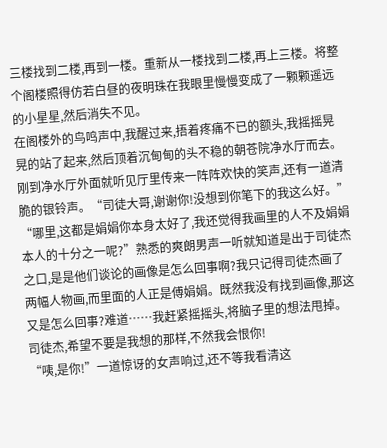三楼找到二楼,再到一楼。重新从一楼找到二楼,再上三楼。将整个阁楼照得仿若白昼的夜明珠在我眼里慢慢变成了一颗颗遥远的小星星,然后消失不见。
在阁楼外的鸟鸣声中,我醒过来,捂着疼痛不已的额头,我摇摇晃晃的站了起来,然后顶着沉甸甸的头不稳的朝苍院净水厅而去。
刚到净水厅外面就听见厅里传来一阵阵欢快的笑声,还有一道清脆的银铃声。“司徒大哥,谢谢你!没想到你笔下的我这么好。”
“哪里,这都是娟娟你本身太好了,我还觉得我画里的人不及娟娟本人的十分之一呢?”熟悉的爽朗男声一听就知道是出于司徒杰之口,是是他们谈论的画像是怎么回事啊?我只记得司徒杰画了两幅人物画,而里面的人正是傅娟娟。既然我没有找到画像,那这又是怎么回事?难道……我赶紧摇摇头,将脑子里的想法甩掉。司徒杰,希望不要是我想的那样,不然我会恨你!
“咦,是你!”一道惊讶的女声响过,还不等我看清这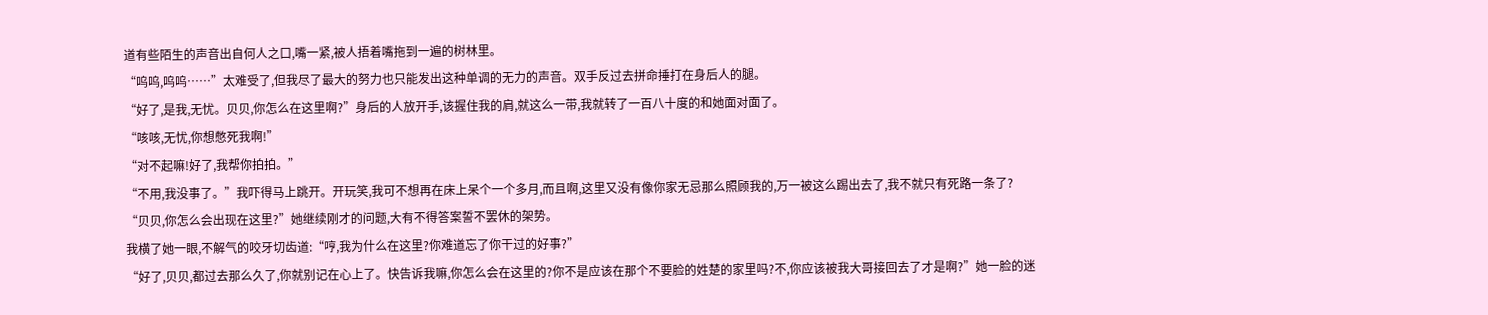道有些陌生的声音出自何人之口,嘴一紧,被人捂着嘴拖到一遍的树林里。
“呜呜,呜呜……”太难受了,但我尽了最大的努力也只能发出这种单调的无力的声音。双手反过去拼命捶打在身后人的腿。
“好了,是我,无忧。贝贝,你怎么在这里啊?”身后的人放开手,该握住我的肩,就这么一带,我就转了一百八十度的和她面对面了。
“咳咳,无忧,你想憋死我啊!”
“对不起嘛!好了,我帮你拍拍。”
“不用,我没事了。”我吓得马上跳开。开玩笑,我可不想再在床上呆个一个多月,而且啊,这里又没有像你家无忌那么照顾我的,万一被这么踢出去了,我不就只有死路一条了?
“贝贝,你怎么会出现在这里?”她继续刚才的问题,大有不得答案誓不罢休的架势。
我横了她一眼,不解气的咬牙切齿道:“哼,我为什么在这里?你难道忘了你干过的好事?”
“好了,贝贝,都过去那么久了,你就别记在心上了。快告诉我嘛,你怎么会在这里的?你不是应该在那个不要脸的姓楚的家里吗?不,你应该被我大哥接回去了才是啊?”她一脸的迷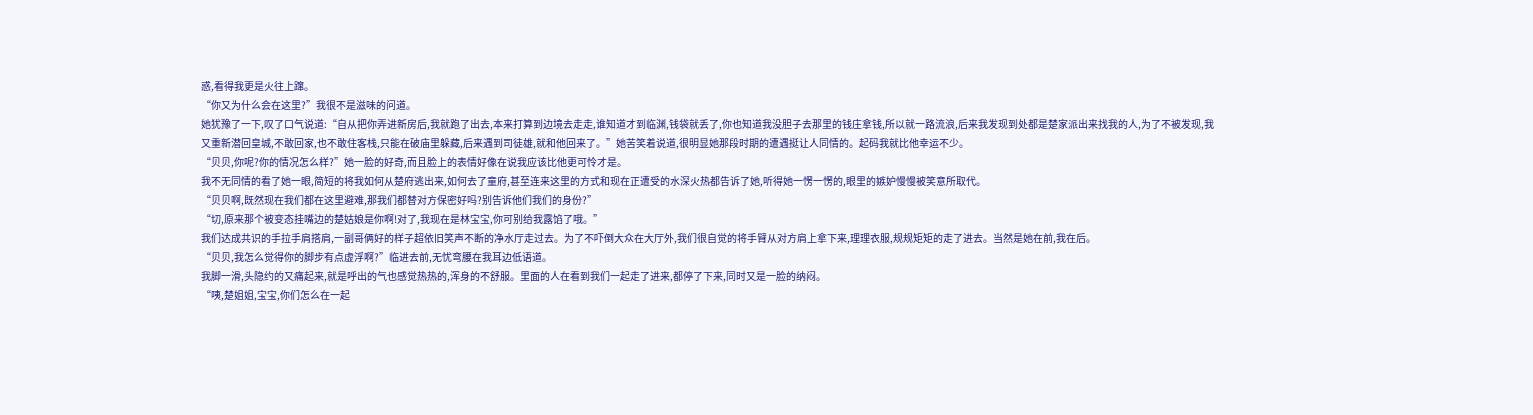惑,看得我更是火往上蹿。
“你又为什么会在这里?”我很不是滋味的问道。
她犹豫了一下,叹了口气说道:“自从把你弄进新房后,我就跑了出去,本来打算到边境去走走,谁知道才到临渊,钱袋就丢了,你也知道我没胆子去那里的钱庄拿钱,所以就一路流浪,后来我发现到处都是楚家派出来找我的人,为了不被发现,我又重新潜回皇城,不敢回家,也不敢住客栈,只能在破庙里躲藏,后来遇到司徒雄,就和他回来了。”她苦笑着说道,很明显她那段时期的遭遇挺让人同情的。起码我就比他幸运不少。
“贝贝,你呢?你的情况怎么样?”她一脸的好奇,而且脸上的表情好像在说我应该比他更可怜才是。
我不无同情的看了她一眼,简短的将我如何从楚府逃出来,如何去了童府,甚至连来这里的方式和现在正遭受的水深火热都告诉了她,听得她一愣一愣的,眼里的嫉妒慢慢被笑意所取代。
“贝贝啊,既然现在我们都在这里避难,那我们都替对方保密好吗?别告诉他们我们的身份?”
“切,原来那个被变态挂嘴边的楚姑娘是你啊!对了,我现在是林宝宝,你可别给我露馅了哦。”
我们达成共识的手拉手肩搭肩,一副哥俩好的样子超依旧笑声不断的净水厅走过去。为了不吓倒大众在大厅外,我们很自觉的将手臂从对方肩上拿下来,理理衣服,规规矩矩的走了进去。当然是她在前,我在后。
“贝贝,我怎么觉得你的脚步有点虚浮啊?”临进去前,无忧弯腰在我耳边低语道。
我脚一滑,头隐约的又痛起来,就是呼出的气也感觉热热的,浑身的不舒服。里面的人在看到我们一起走了进来,都停了下来,同时又是一脸的纳闷。
“咦,楚姐姐,宝宝,你们怎么在一起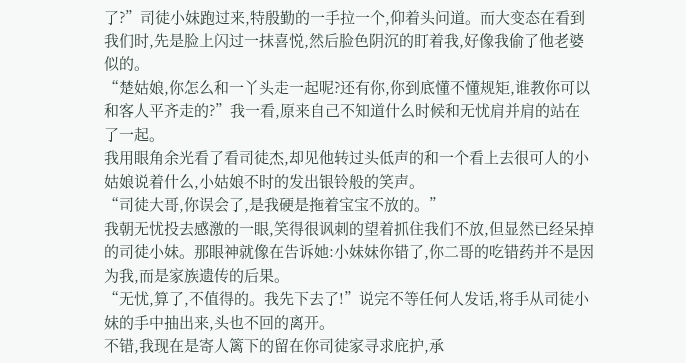了?”司徒小妹跑过来,特殷勤的一手拉一个,仰着头问道。而大变态在看到我们时,先是脸上闪过一抹喜悦,然后脸色阴沉的盯着我,好像我偷了他老婆似的。
“楚姑娘,你怎么和一丫头走一起呢?还有你,你到底懂不懂规矩,谁教你可以和客人平齐走的?”我一看,原来自己不知道什么时候和无忧肩并肩的站在了一起。
我用眼角余光看了看司徒杰,却见他转过头低声的和一个看上去很可人的小姑娘说着什么,小姑娘不时的发出银铃般的笑声。
“司徒大哥,你误会了,是我硬是拖着宝宝不放的。”
我朝无忧投去感激的一眼,笑得很讽刺的望着抓住我们不放,但显然已经呆掉的司徒小妹。那眼神就像在告诉她:小妹妹你错了,你二哥的吃错药并不是因为我,而是家族遗传的后果。
“无忧,算了,不值得的。我先下去了!”说完不等任何人发话,将手从司徒小妹的手中抽出来,头也不回的离开。
不错,我现在是寄人篱下的留在你司徒家寻求庇护,承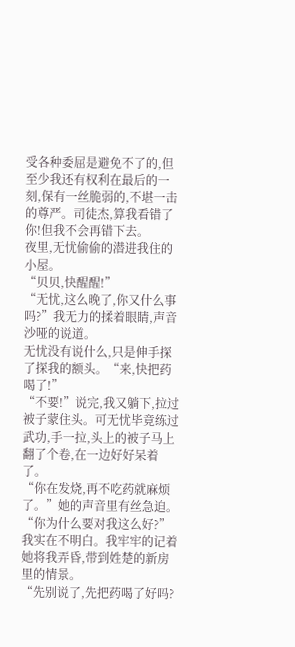受各种委屈是避免不了的,但至少我还有权利在最后的一刻,保有一丝脆弱的,不堪一击的尊严。司徒杰,算我看错了你!但我不会再错下去。
夜里,无忧偷偷的潜进我住的小屋。
“贝贝,快醒醒!”
“无忧,这么晚了,你又什么事吗?”我无力的揉着眼睛,声音沙哑的说道。
无忧没有说什么,只是伸手探了探我的额头。“来,快把药喝了!”
“不要!”说完,我又躺下,拉过被子蒙住头。可无忧毕竟练过武功,手一拉,头上的被子马上翻了个卷,在一边好好呆着了。
“你在发烧,再不吃药就麻烦了。”她的声音里有丝急迫。
“你为什么要对我这么好?”我实在不明白。我牢牢的记着她将我弄昏,带到姓楚的新房里的情景。
“先别说了,先把药喝了好吗?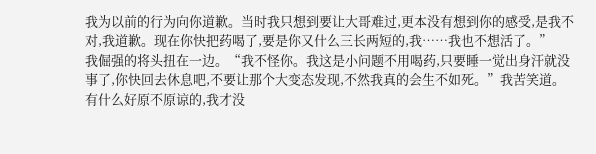我为以前的行为向你道歉。当时我只想到要让大哥难过,更本没有想到你的感受,是我不对,我道歉。现在你快把药喝了,要是你又什么三长两短的,我……我也不想活了。”
我倔强的将头扭在一边。“我不怪你。我这是小问题不用喝药,只要睡一觉出身汗就没事了,你快回去休息吧,不要让那个大变态发现,不然我真的会生不如死。”我苦笑道。有什么好原不原谅的,我才没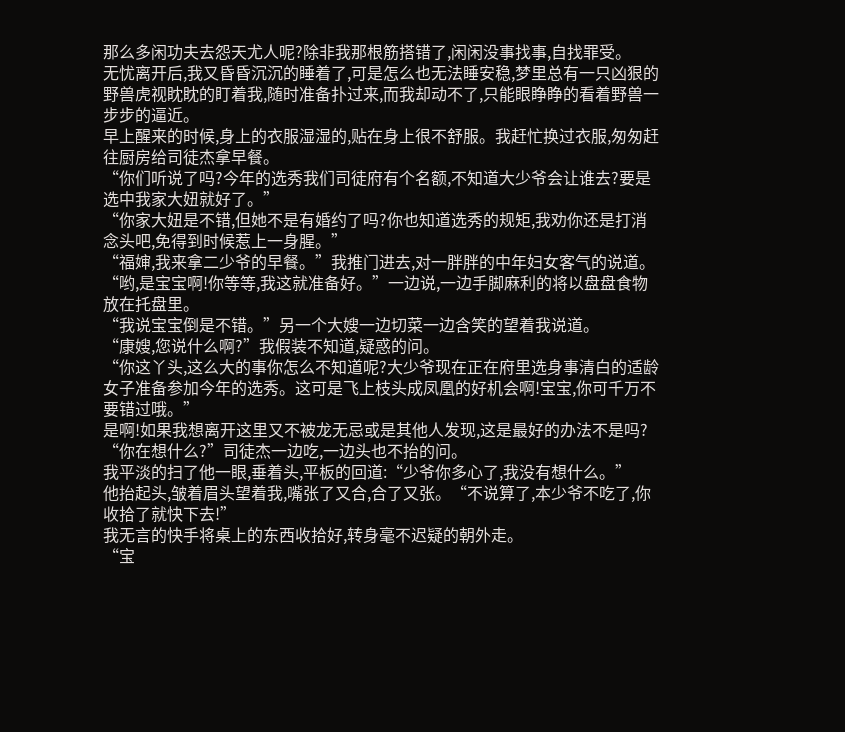那么多闲功夫去怨天尤人呢?除非我那根筋搭错了,闲闲没事找事,自找罪受。
无忧离开后,我又昏昏沉沉的睡着了,可是怎么也无法睡安稳,梦里总有一只凶狠的野兽虎视眈眈的盯着我,随时准备扑过来,而我却动不了,只能眼睁睁的看着野兽一步步的逼近。
早上醒来的时候,身上的衣服湿湿的,贴在身上很不舒服。我赶忙换过衣服,匆匆赶往厨房给司徒杰拿早餐。
“你们听说了吗?今年的选秀我们司徒府有个名额,不知道大少爷会让谁去?要是选中我家大妞就好了。”
“你家大妞是不错,但她不是有婚约了吗?你也知道选秀的规矩,我劝你还是打消念头吧,免得到时候惹上一身腥。”
“福婶,我来拿二少爷的早餐。”我推门进去,对一胖胖的中年妇女客气的说道。
“哟,是宝宝啊!你等等,我这就准备好。”一边说,一边手脚麻利的将以盘盘食物放在托盘里。
“我说宝宝倒是不错。”另一个大嫂一边切菜一边含笑的望着我说道。
“康嫂,您说什么啊?”我假装不知道,疑惑的问。
“你这丫头,这么大的事你怎么不知道呢?大少爷现在正在府里选身事清白的适龄女子准备参加今年的选秀。这可是飞上枝头成凤凰的好机会啊!宝宝,你可千万不要错过哦。”
是啊!如果我想离开这里又不被龙无忌或是其他人发现,这是最好的办法不是吗?
“你在想什么?”司徒杰一边吃,一边头也不抬的问。
我平淡的扫了他一眼,垂着头,平板的回道:“少爷你多心了,我没有想什么。”
他抬起头,皱着眉头望着我,嘴张了又合,合了又张。“不说算了,本少爷不吃了,你收拾了就快下去!”
我无言的快手将桌上的东西收拾好,转身毫不迟疑的朝外走。
“宝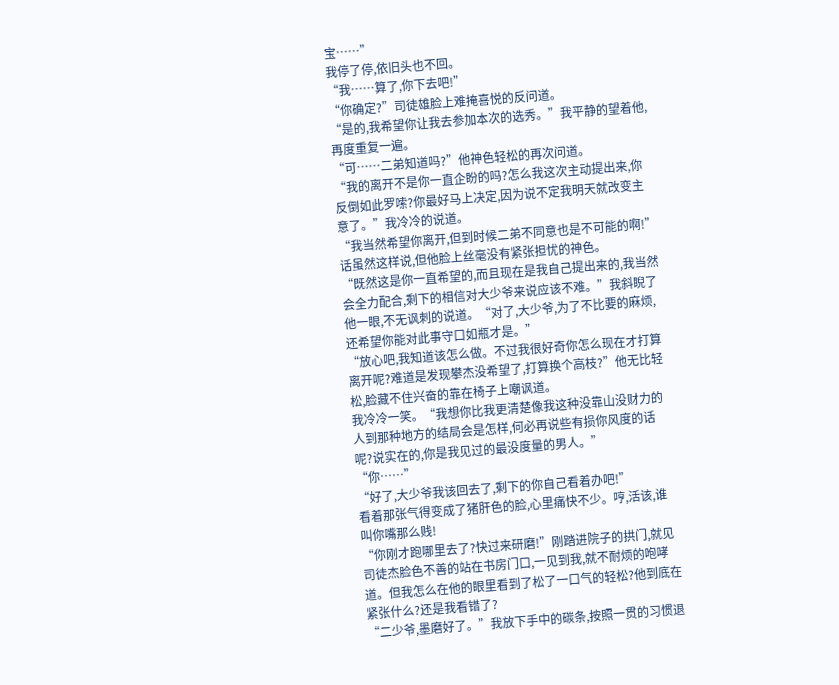宝……”
我停了停,依旧头也不回。
“我……算了,你下去吧!”
“你确定?”司徒雄脸上难掩喜悦的反问道。
“是的,我希望你让我去参加本次的选秀。”我平静的望着他,再度重复一遍。
“可……二弟知道吗?”他神色轻松的再次问道。
“我的离开不是你一直企盼的吗?怎么我这次主动提出来,你反倒如此罗嗦?你最好马上决定,因为说不定我明天就改变主意了。”我冷冷的说道。
“我当然希望你离开,但到时候二弟不同意也是不可能的啊!”话虽然这样说,但他脸上丝毫没有紧张担忧的神色。
“既然这是你一直希望的,而且现在是我自己提出来的,我当然会全力配合,剩下的相信对大少爷来说应该不难。”我斜睨了他一眼,不无讽刺的说道。“对了,大少爷,为了不比要的麻烦,还希望你能对此事守口如瓶才是。”
“放心吧,我知道该怎么做。不过我很好奇你怎么现在才打算离开呢?难道是发现攀杰没希望了,打算换个高枝?”他无比轻松,脸藏不住兴奋的靠在椅子上嘲讽道。
我冷冷一笑。“我想你比我更清楚像我这种没靠山没财力的人到那种地方的结局会是怎样,何必再说些有损你风度的话呢?说实在的,你是我见过的最没度量的男人。”
“你……”
“好了,大少爷我该回去了,剩下的你自己看着办吧!”
看着那张气得变成了猪肝色的脸,心里痛快不少。哼,活该,谁叫你嘴那么贱!
“你刚才跑哪里去了?快过来研磨!”刚踏进院子的拱门,就见司徒杰脸色不善的站在书房门口,一见到我,就不耐烦的咆哮道。但我怎么在他的眼里看到了松了一口气的轻松?他到底在紧张什么?还是我看错了?
“二少爷,墨磨好了。”我放下手中的碳条,按照一贯的习惯退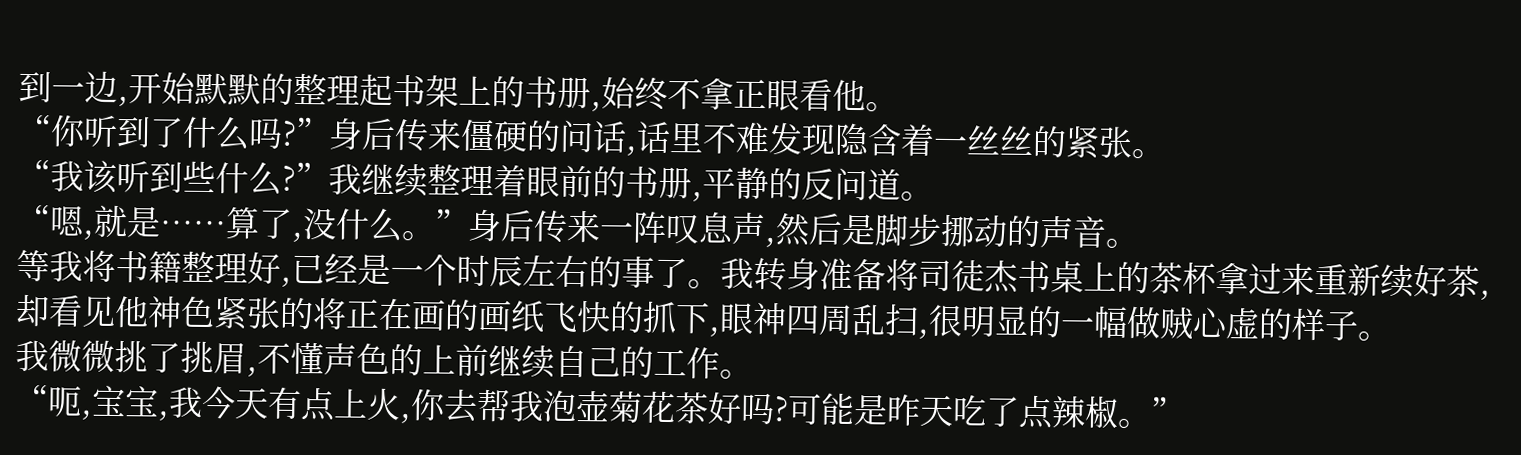到一边,开始默默的整理起书架上的书册,始终不拿正眼看他。
“你听到了什么吗?”身后传来僵硬的问话,话里不难发现隐含着一丝丝的紧张。
“我该听到些什么?”我继续整理着眼前的书册,平静的反问道。
“嗯,就是……算了,没什么。”身后传来一阵叹息声,然后是脚步挪动的声音。
等我将书籍整理好,已经是一个时辰左右的事了。我转身准备将司徒杰书桌上的茶杯拿过来重新续好茶,却看见他神色紧张的将正在画的画纸飞快的抓下,眼神四周乱扫,很明显的一幅做贼心虚的样子。
我微微挑了挑眉,不懂声色的上前继续自己的工作。
“呃,宝宝,我今天有点上火,你去帮我泡壶菊花茶好吗?可能是昨天吃了点辣椒。”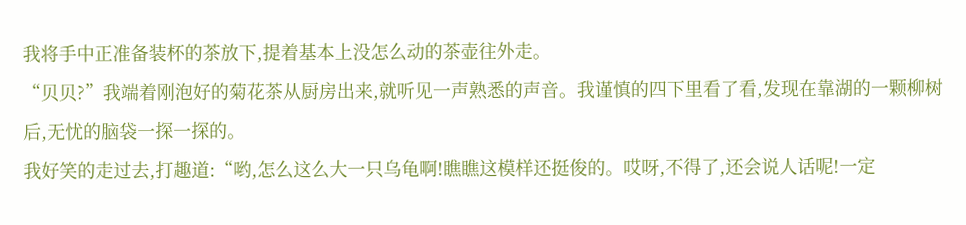我将手中正准备装杯的茶放下,提着基本上没怎么动的茶壶往外走。
“贝贝?”我端着刚泡好的菊花茶从厨房出来,就听见一声熟悉的声音。我谨慎的四下里看了看,发现在靠湖的一颗柳树后,无忧的脑袋一探一探的。
我好笑的走过去,打趣道:“哟,怎么这么大一只乌龟啊!瞧瞧这模样还挺俊的。哎呀,不得了,还会说人话呢!一定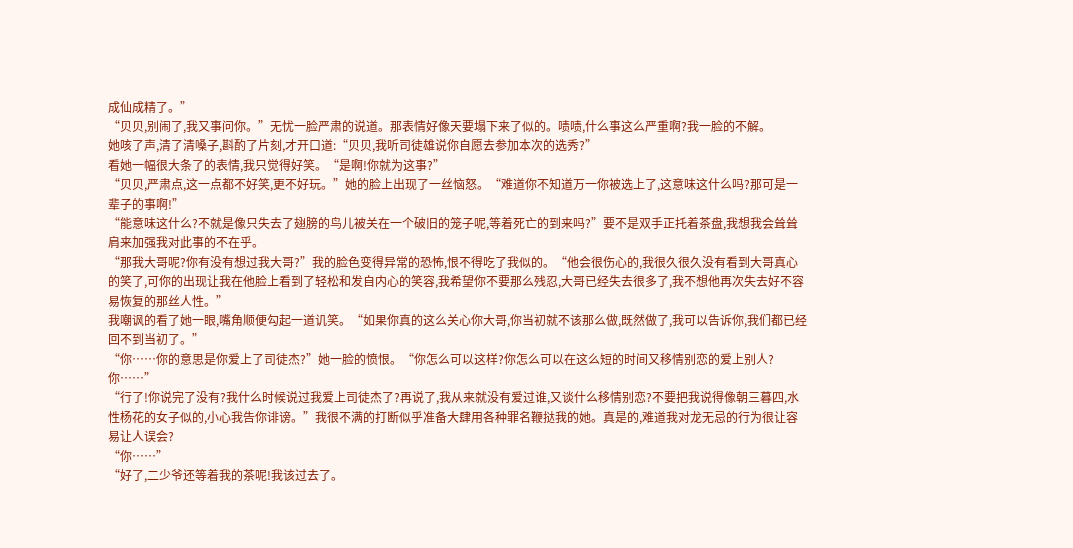成仙成精了。”
“贝贝,别闹了,我又事问你。”无忧一脸严肃的说道。那表情好像天要塌下来了似的。啧啧,什么事这么严重啊?我一脸的不解。
她咳了声,清了清嗓子,斟酌了片刻,才开口道:“贝贝,我听司徒雄说你自愿去参加本次的选秀?”
看她一幅很大条了的表情,我只觉得好笑。“是啊!你就为这事?”
“贝贝,严肃点,这一点都不好笑,更不好玩。”她的脸上出现了一丝恼怒。“难道你不知道万一你被选上了,这意味这什么吗?那可是一辈子的事啊!”
“能意味这什么?不就是像只失去了翅膀的鸟儿被关在一个破旧的笼子呢,等着死亡的到来吗?”要不是双手正托着茶盘,我想我会耸耸肩来加强我对此事的不在乎。
“那我大哥呢?你有没有想过我大哥?”我的脸色变得异常的恐怖,恨不得吃了我似的。“他会很伤心的,我很久很久没有看到大哥真心的笑了,可你的出现让我在他脸上看到了轻松和发自内心的笑容,我希望你不要那么残忍,大哥已经失去很多了,我不想他再次失去好不容易恢复的那丝人性。”
我嘲讽的看了她一眼,嘴角顺便勾起一道讥笑。“如果你真的这么关心你大哥,你当初就不该那么做,既然做了,我可以告诉你,我们都已经回不到当初了。”
“你……你的意思是你爱上了司徒杰?”她一脸的愤恨。“你怎么可以这样?你怎么可以在这么短的时间又移情别恋的爱上别人?你……”
“行了!你说完了没有?我什么时候说过我爱上司徒杰了?再说了,我从来就没有爱过谁,又谈什么移情别恋?不要把我说得像朝三暮四,水性杨花的女子似的,小心我告你诽谤。”我很不满的打断似乎准备大肆用各种罪名鞭挞我的她。真是的,难道我对龙无忌的行为很让容易让人误会?
“你……”
“好了,二少爷还等着我的茶呢!我该过去了。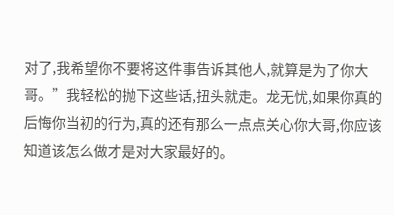对了,我希望你不要将这件事告诉其他人,就算是为了你大哥。”我轻松的抛下这些话,扭头就走。龙无忧,如果你真的后悔你当初的行为,真的还有那么一点点关心你大哥,你应该知道该怎么做才是对大家最好的。